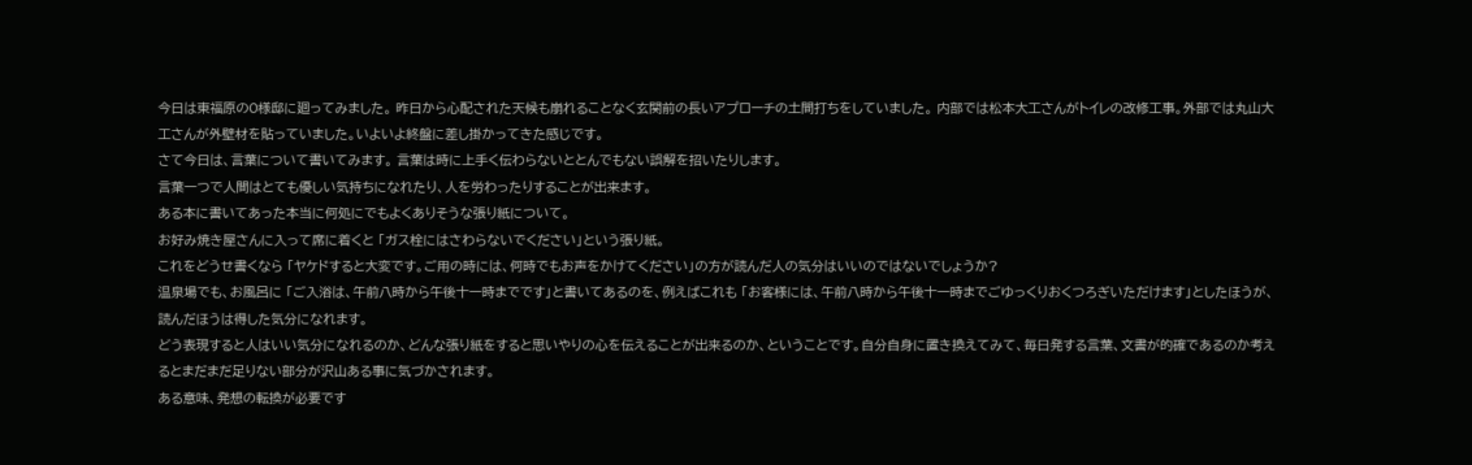今日は東福原のO様邸に廻ってみました。 昨日から心配された天候も崩れることなく玄関前の長いアプローチの土間打ちをしていました。 内部では松本大工さんがトイレの改修工事。外部では丸山大工さんが外壁材を貼っていました。いよいよ終盤に差し掛かってきた感じです。
さて今日は、言葉について書いてみます。 言葉は時に上手く伝わらないととんでもない誤解を招いたりします。
言葉一つで人間はとても優しい気持ちになれたり、人を労わったりすることが出来ます。
ある本に書いてあった本当に何処にでもよくありそうな張り紙について。
お好み焼き屋さんに入って席に着くと 「ガス栓にはさわらないでください」という張り紙。
これをどうせ書くなら 「ヤケドすると大変です。ご用の時には、何時でもお声をかけてください」の方が読んだ人の気分はいいのではないでしょうか?
温泉場でも、お風呂に 「ご入浴は、午前八時から午後十一時までです」と書いてあるのを、例えばこれも 「お客様には、午前八時から午後十一時までごゆっくりおくつろぎいただけます」としたほうが、読んだほうは得した気分になれます。
どう表現すると人はいい気分になれるのか、どんな張り紙をすると思いやりの心を伝えることが出来るのか、ということです。自分自身に置き換えてみて、毎日発する言葉、文書が的確であるのか考えるとまだまだ足りない部分が沢山ある事に気づかされます。
ある意味、発想の転換が必要です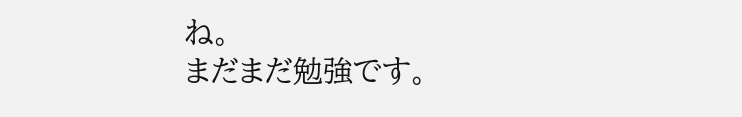ね。
まだまだ勉強です。